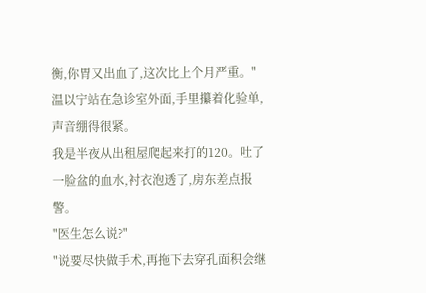衡,你胃又出血了,这次比上个月严重。"
温以宁站在急诊室外面,手里攥着化验单,声音绷得很紧。
我是半夜从出租屋爬起来打的120。吐了一脸盆的血水,衬衣泡透了,房东差点报警。
"医生怎么说?"
"说要尽快做手术,再拖下去穿孔面积会继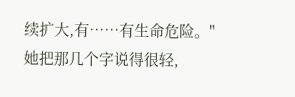续扩大,有……有生命危险。"
她把那几个字说得很轻,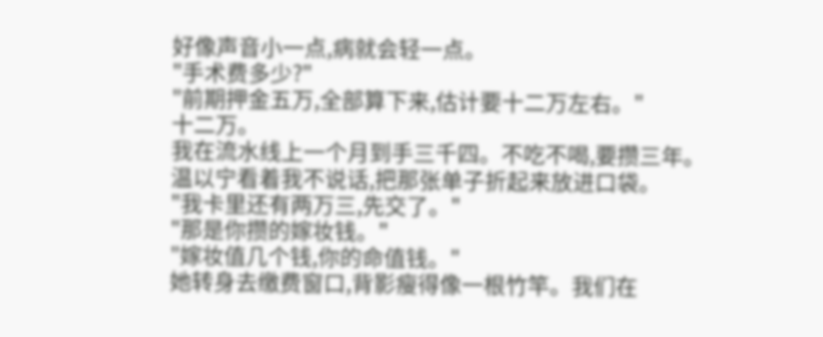好像声音小一点,病就会轻一点。
"手术费多少?"
"前期押金五万,全部算下来,估计要十二万左右。"
十二万。
我在流水线上一个月到手三千四。不吃不喝,要攒三年。
温以宁看着我不说话,把那张单子折起来放进口袋。
"我卡里还有两万三,先交了。"
"那是你攒的嫁妆钱。"
"嫁妆值几个钱,你的命值钱。"
她转身去缴费窗口,背影瘦得像一根竹竿。我们在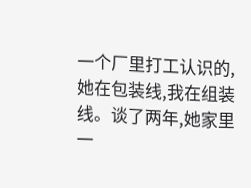一个厂里打工认识的,她在包装线,我在组装线。谈了两年,她家里一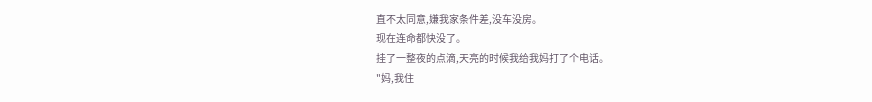直不太同意,嫌我家条件差,没车没房。
现在连命都快没了。
挂了一整夜的点滴,天亮的时候我给我妈打了个电话。
"妈,我住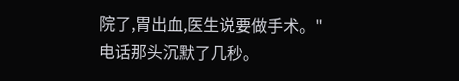院了,胃出血,医生说要做手术。"
电话那头沉默了几秒。